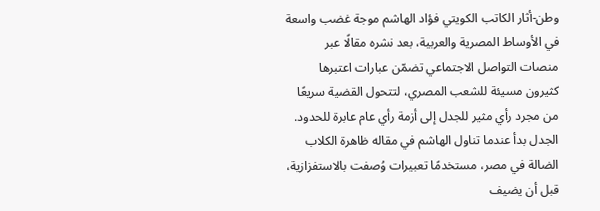وطن-أثار الكاتب الكويتي فؤاد الهاشم موجة غضب واسعة في الأوساط المصرية والعربية، بعد نشره مقالًا عبر منصات التواصل الاجتماعي تضمّن عبارات اعتبرها كثيرون مسيئة للشعب المصري، لتتحول القضية سريعًا من مجرد رأي مثير للجدل إلى أزمة رأي عام عابرة للحدود.
الجدل بدأ عندما تناول الهاشم في مقاله ظاهرة الكلاب الضالة في مصر، مستخدمًا تعبيرات وُصفت بالاستفزازية، قبل أن يضيف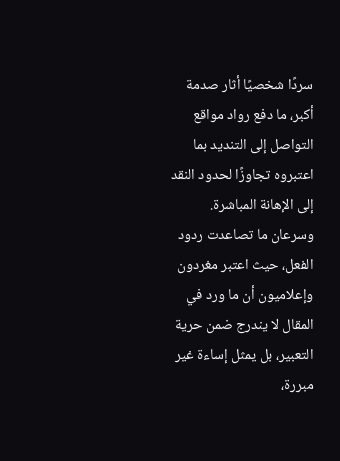سردًا شخصيًا أثار صدمة أكبر، ما دفع رواد مواقع التواصل إلى التنديد بما اعتبروه تجاوزًا لحدود النقد إلى الإهانة المباشرة.
وسرعان ما تصاعدت ردود الفعل، حيث اعتبر مغردون وإعلاميون أن ما ورد في المقال لا يندرج ضمن حرية التعبير، بل يمثل إساءة غير مبررة،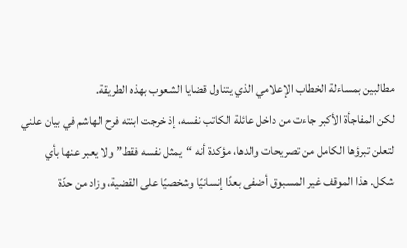مطالبين بمساءلة الخطاب الإعلامي الذي يتناول قضايا الشعوب بهذه الطريقة.
لكن المفاجأة الأكبر جاءت من داخل عائلة الكاتب نفسه، إذ خرجت ابنته فرح الهاشم في بيان علني لتعلن تبرؤها الكامل من تصريحات والدها، مؤكدة أنه “يمثل نفسه فقط” ولا يعبر عنها بأي شكل. هذا الموقف غير المسبوق أضفى بعدًا إنسانيًا وشخصيًا على القضية، وزاد من حدّة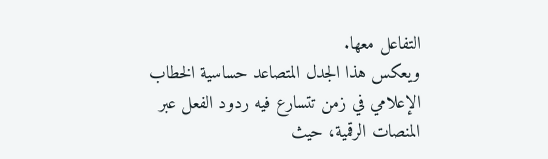التفاعل معها.
ويعكس هذا الجدل المتصاعد حساسية الخطاب الإعلامي في زمن تتسارع فيه ردود الفعل عبر المنصات الرقمية، حيث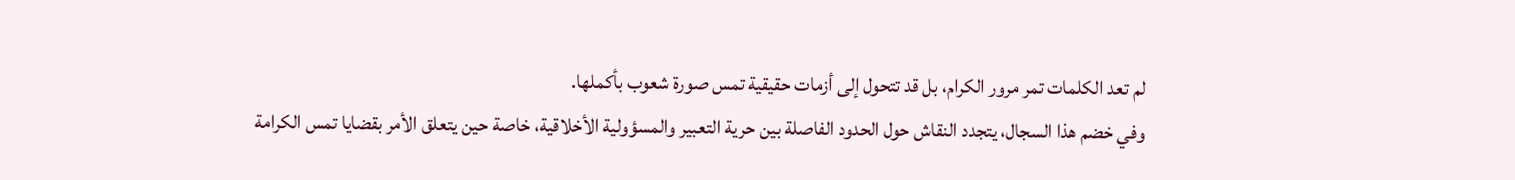لم تعد الكلمات تمر مرور الكرام، بل قد تتحول إلى أزمات حقيقية تمس صورة شعوب بأكملها.
وفي خضم هذا السجال، يتجدد النقاش حول الحدود الفاصلة بين حرية التعبير والمسؤولية الأخلاقية، خاصة حين يتعلق الأمر بقضايا تمس الكرامة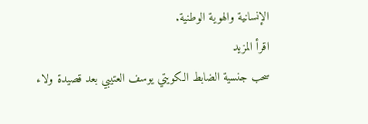الإنسانية والهوية الوطنية.
اقرأ المزيد
سحب جنسية الضابط الكويتي يوسف العتيبي بعد قصيدة ولاء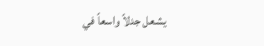يشعل جدلاً واسعاً في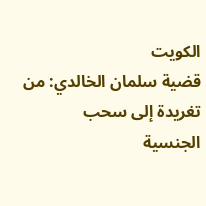الكويت
قضية سلمان الخالدي: من تغريدة إلى سحب الجنسية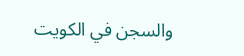والسجن في الكويت